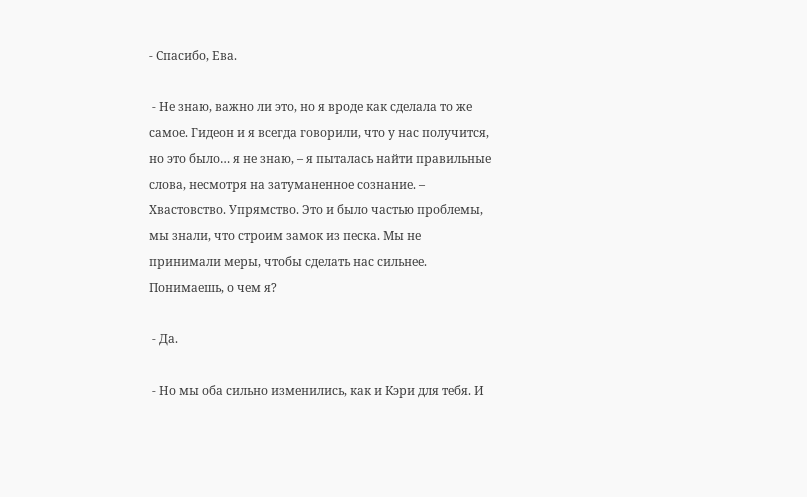- Спасибо, Ева.

 - Не знаю, важно ли это, но я вроде как сделала то же самое. Гидеон и я всегда говорили, что у нас получится, но это было… я не знаю, – я пыталась найти правильные слова, несмотря на затуманенное сознание. – Хвастовство. Упрямство. Это и было частью проблемы, мы знали, что строим замок из песка. Мы не принимали меры, чтобы сделать нас сильнее. Понимаешь, о чем я?

 - Да.

 - Но мы оба сильно изменились, как и Кэри для тебя. И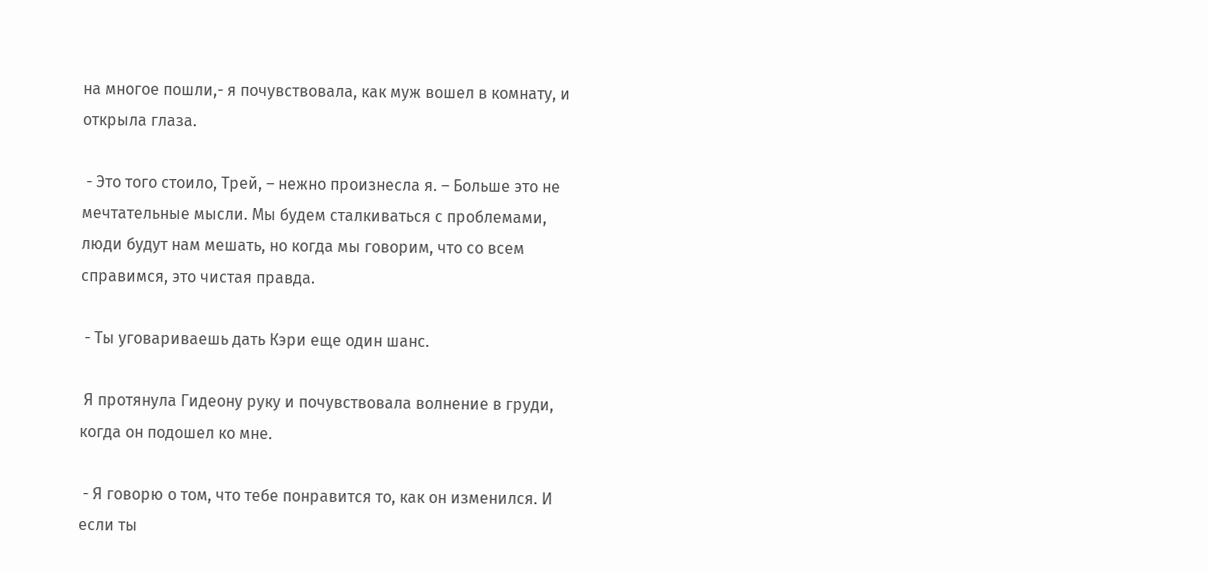на многое пошли,- я почувствовала, как муж вошел в комнату, и открыла глаза.

 - Это того стоило, Трей, – нежно произнесла я. – Больше это не мечтательные мысли. Мы будем сталкиваться с проблемами, люди будут нам мешать, но когда мы говорим, что со всем справимся, это чистая правда.

 - Ты уговариваешь дать Кэри еще один шанс.

 Я протянула Гидеону руку и почувствовала волнение в груди, когда он подошел ко мне.

 - Я говорю о том, что тебе понравится то, как он изменился. И если ты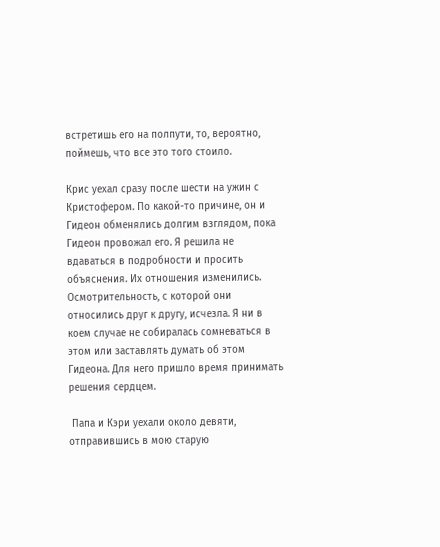встретишь его на полпути, то, вероятно, поймешь, что все это того стоило.

Крис уехал сразу после шести на ужин с Кристофером. По какой-то причине, он и Гидеон обменялись долгим взглядом, пока Гидеон провожал его. Я решила не вдаваться в подробности и просить объяснения. Их отношения изменились. Осмотрительность, с которой они относились друг к другу, исчезла. Я ни в коем случае не собиралась сомневаться в этом или заставлять думать об этом Гидеона. Для него пришло время принимать решения сердцем.

 Папа и Кэри уехали около девяти, отправившись в мою старую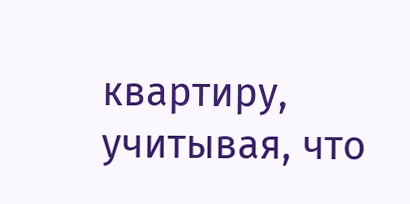квартиру, учитывая, что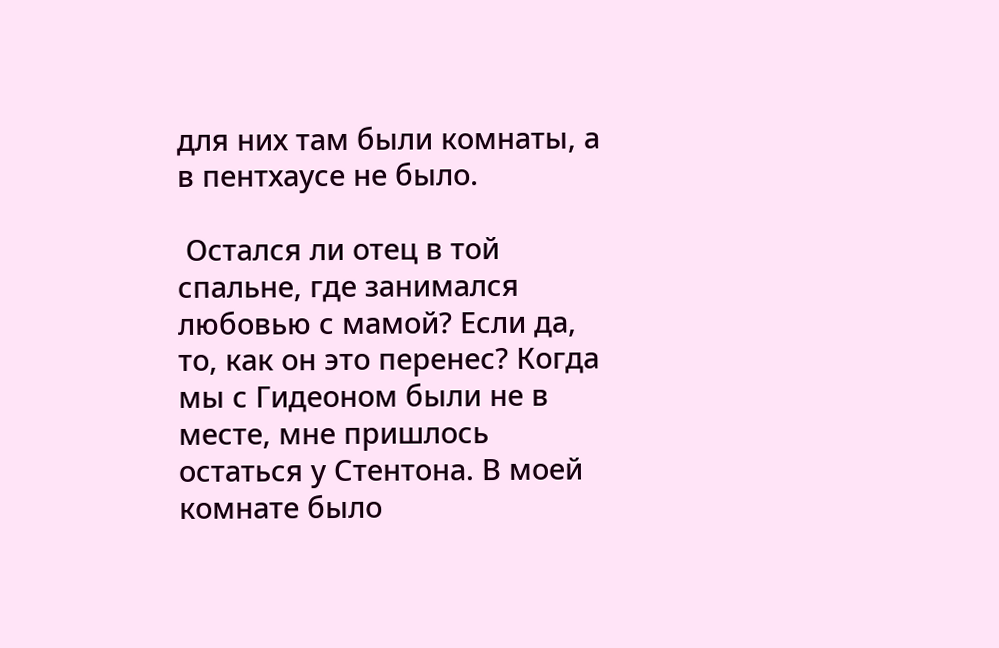для них там были комнаты, а в пентхаусе не было.

 Остался ли отец в той спальне, где занимался любовью с мамой? Если да, то, как он это перенес? Когда мы с Гидеоном были не в месте, мне пришлось остаться у Стентона. В моей комнате было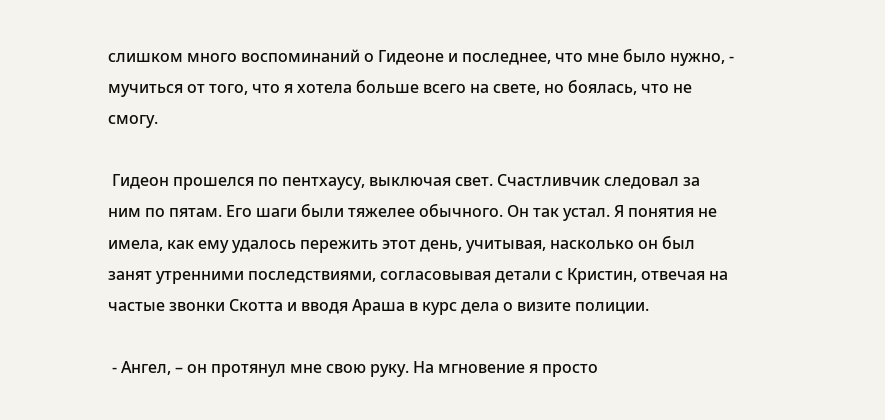слишком много воспоминаний о Гидеоне и последнее, что мне было нужно, - мучиться от того, что я хотела больше всего на свете, но боялась, что не смогу.

 Гидеон прошелся по пентхаусу, выключая свет. Счастливчик следовал за ним по пятам. Его шаги были тяжелее обычного. Он так устал. Я понятия не имела, как ему удалось пережить этот день, учитывая, насколько он был занят утренними последствиями, согласовывая детали с Кристин, отвечая на частые звонки Скотта и вводя Араша в курс дела о визите полиции.

 - Ангел, – он протянул мне свою руку. На мгновение я просто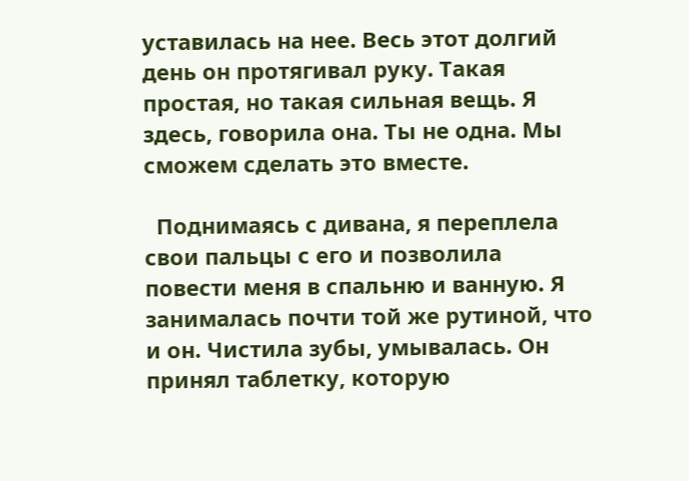уставилась на нее. Весь этот долгий день он протягивал руку. Такая простая, но такая сильная вещь. Я здесь, говорила она. Ты не одна. Мы сможем сделать это вместе.

  Поднимаясь с дивана, я переплела свои пальцы с его и позволила повести меня в спальню и ванную. Я занималась почти той же рутиной, что и он. Чистила зубы, умывалась. Он принял таблетку, которую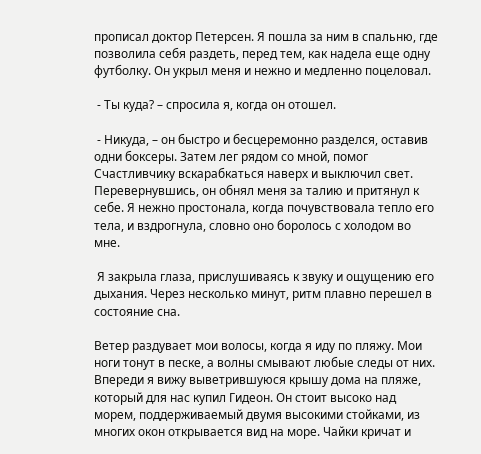прописал доктор Петерсен. Я пошла за ним в спальню, где позволила себя раздеть, перед тем, как надела еще одну футболку. Он укрыл меня и нежно и медленно поцеловал.

 - Ты куда? – спросила я, когда он отошел.

 - Никуда, – он быстро и бесцеремонно разделся, оставив одни боксеры. Затем лег рядом со мной, помог Счастливчику вскарабкаться наверх и выключил свет. Перевернувшись, он обнял меня за талию и притянул к себе. Я нежно простонала, когда почувствовала тепло его тела, и вздрогнула, словно оно боролось с холодом во мне.

 Я закрыла глаза, прислушиваясь к звуку и ощущению его дыхания. Через несколько минут, ритм плавно перешел в состояние сна.

Ветер раздувает мои волосы, когда я иду по пляжу. Мои ноги тонут в песке, а волны смывают любые следы от них. Впереди я вижу выветрившуюся крышу дома на пляже, который для нас купил Гидеон. Он стоит высоко над морем, поддерживаемый двумя высокими стойками, из многих окон открывается вид на море. Чайки кричат и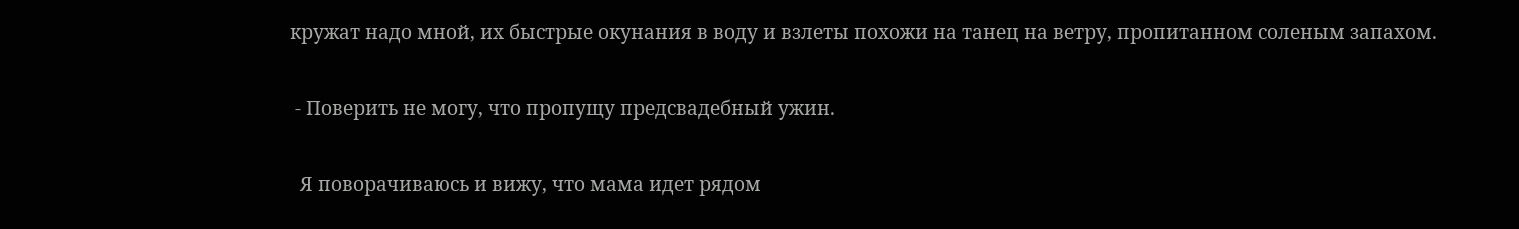кружат надо мной, их быстрые окунания в воду и взлеты похожи на танец на ветру, пропитанном соленым запахом.

 - Поверить не могу, что пропущу предсвадебный ужин.

  Я поворачиваюсь и вижу, что мама идет рядом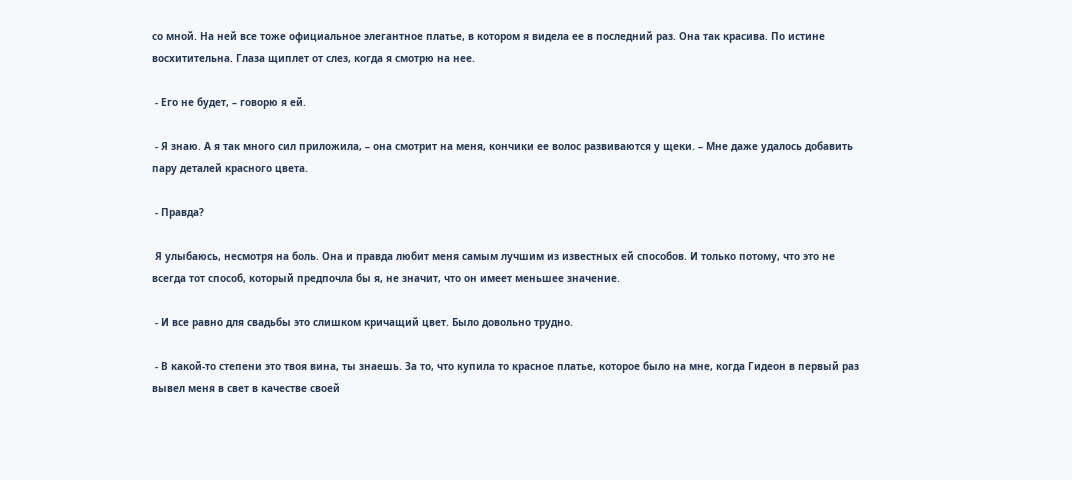со мной. На ней все тоже официальное элегантное платье, в котором я видела ее в последний раз. Она так красива. По истине восхитительна. Глаза щиплет от слез, когда я смотрю на нее.

 - Его не будет, – говорю я ей.

 - Я знаю. А я так много сил приложила, – она смотрит на меня, кончики ее волос развиваются у щеки. – Мне даже удалось добавить пару деталей красного цвета.

 - Правда?

 Я улыбаюсь, несмотря на боль. Она и правда любит меня самым лучшим из известных ей способов. И только потому, что это не всегда тот способ, который предпочла бы я, не значит, что он имеет меньшее значение.

 - И все равно для свадьбы это слишком кричащий цвет. Было довольно трудно.

 - В какой-то степени это твоя вина, ты знаешь. За то, что купила то красное платье, которое было на мне, когда Гидеон в первый раз вывел меня в свет в качестве своей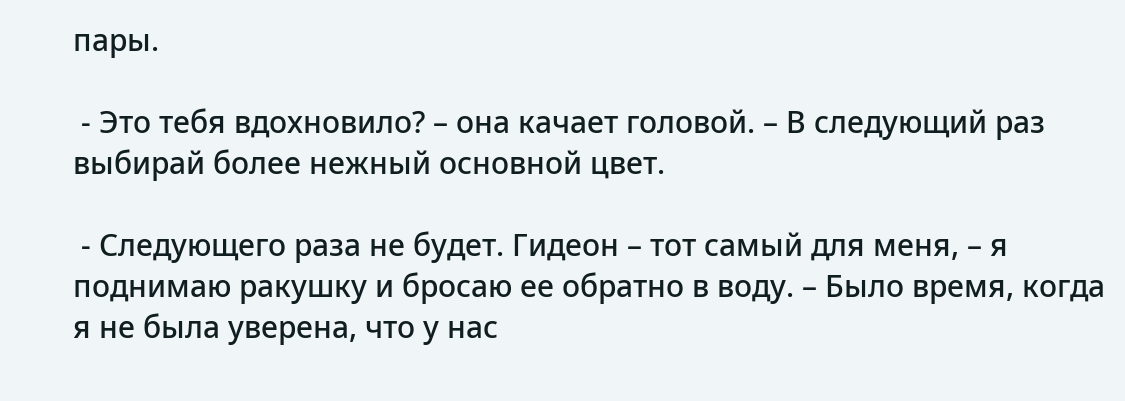пары.

 - Это тебя вдохновило? – она качает головой. – В следующий раз выбирай более нежный основной цвет.

 - Следующего раза не будет. Гидеон – тот самый для меня, – я поднимаю ракушку и бросаю ее обратно в воду. – Было время, когда я не была уверена, что у нас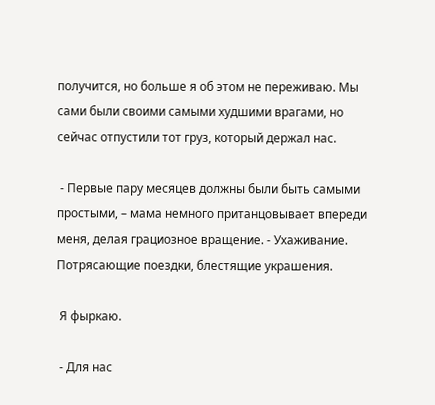получится, но больше я об этом не переживаю. Мы сами были своими самыми худшими врагами, но сейчас отпустили тот груз, который держал нас.

 - Первые пару месяцев должны были быть самыми простыми, – мама немного пританцовывает впереди меня, делая грациозное вращение. - Ухаживание. Потрясающие поездки, блестящие украшения.

 Я фыркаю.

 - Для нас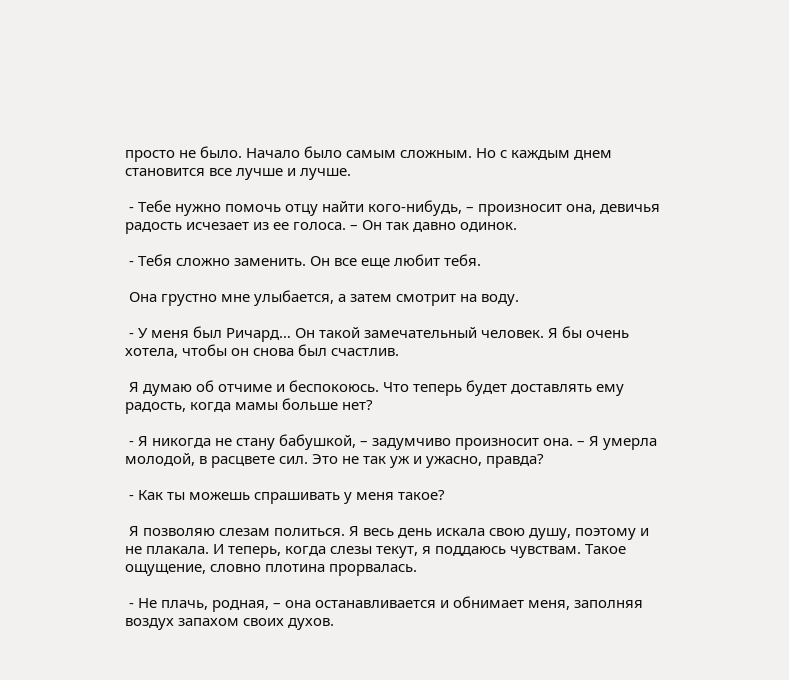просто не было. Начало было самым сложным. Но с каждым днем становится все лучше и лучше.

 - Тебе нужно помочь отцу найти кого-нибудь, – произносит она, девичья радость исчезает из ее голоса. – Он так давно одинок.

 - Тебя сложно заменить. Он все еще любит тебя.

 Она грустно мне улыбается, а затем смотрит на воду.

 - У меня был Ричард… Он такой замечательный человек. Я бы очень хотела, чтобы он снова был счастлив.

 Я думаю об отчиме и беспокоюсь. Что теперь будет доставлять ему радость, когда мамы больше нет?

 - Я никогда не стану бабушкой, – задумчиво произносит она. – Я умерла молодой, в расцвете сил. Это не так уж и ужасно, правда?

 - Как ты можешь спрашивать у меня такое?

 Я позволяю слезам политься. Я весь день искала свою душу, поэтому и не плакала. И теперь, когда слезы текут, я поддаюсь чувствам. Такое ощущение, словно плотина прорвалась.

 - Не плачь, родная, – она останавливается и обнимает меня, заполняя воздух запахом своих духов.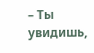– Ты увидишь,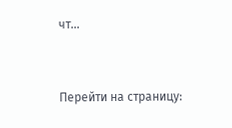чт…


Перейти на страницу: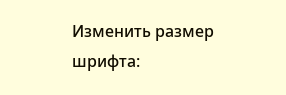Изменить размер шрифта: